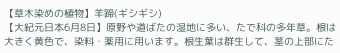【草木染めの植物】羊蹄(ギシギシ)
【大紀元日本6月8日】原野や道ばたの湿地に多い、たで科の多年草。根は大きく黄色で、染料・薬用に用います。根生葉は群生して、茎の上部にた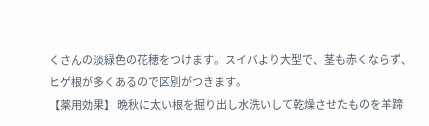くさんの淡緑色の花穂をつけます。スイバより大型で、茎も赤くならず、ヒゲ根が多くあるので区別がつきます。
【薬用効果】 晩秋に太い根を掘り出し水洗いして乾燥させたものを羊蹄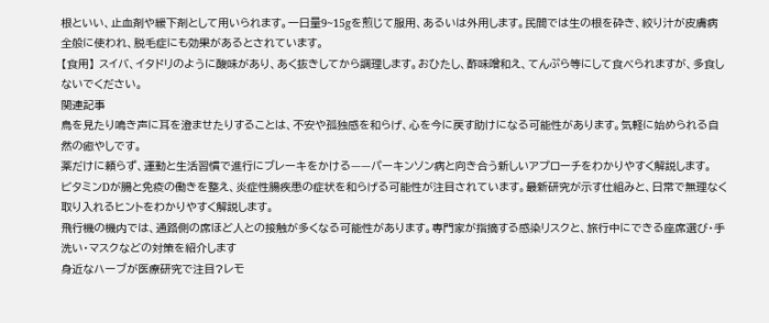根といい、止血剤や緩下剤として用いられます。一日量9~15gを煎じて服用、あるいは外用します。民間では生の根を砕き、絞り汁が皮膚病全般に使われ、脱毛症にも効果があるとされています。
【食用】 スイバ、イタドリのように酸味があり、あく抜きしてから調理します。おひたし、酢味噌和え、てんぷら等にして食べられますが、多食しないでください。
関連記事
鳥を見たり鳴き声に耳を澄ませたりすることは、不安や孤独感を和らげ、心を今に戻す助けになる可能性があります。気軽に始められる自然の癒やしです。
薬だけに頼らず、運動と生活習慣で進行にブレーキをかける——パーキンソン病と向き合う新しいアプローチをわかりやすく解説します。
ビタミンDが腸と免疫の働きを整え、炎症性腸疾患の症状を和らげる可能性が注目されています。最新研究が示す仕組みと、日常で無理なく取り入れるヒントをわかりやすく解説します。
飛行機の機内では、通路側の席ほど人との接触が多くなる可能性があります。専門家が指摘する感染リスクと、旅行中にできる座席選び・手洗い・マスクなどの対策を紹介します
身近なハーブが医療研究で注目?レモ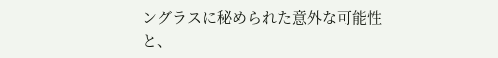ングラスに秘められた意外な可能性と、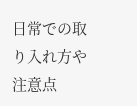日常での取り入れ方や注意点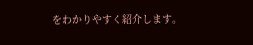をわかりやすく紹介します。